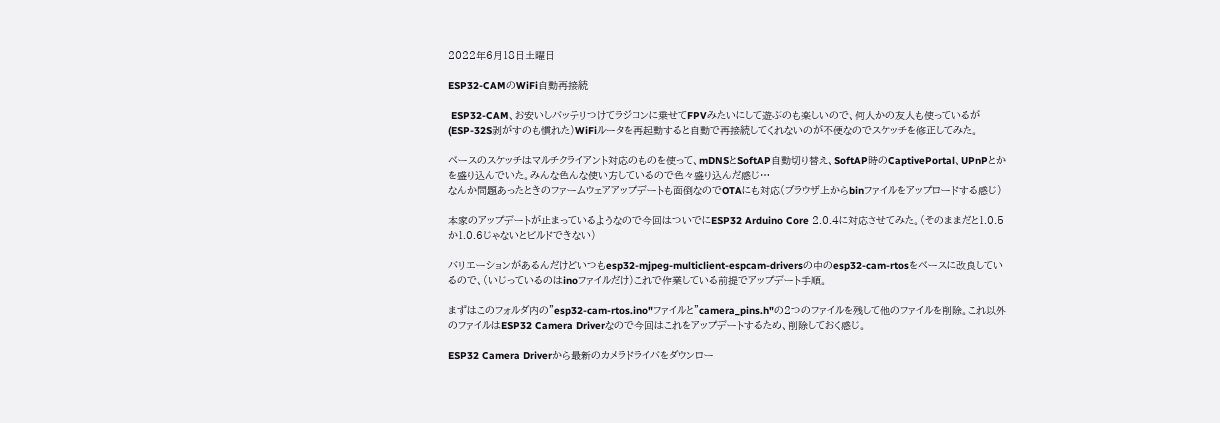2022年6月18日土曜日

ESP32-CAMのWiFi自動再接続

 ESP32-CAM、お安いしバッテリつけてラジコンに乗せてFPVみたいにして遊ぶのも楽しいので、何人かの友人も使っているが(ESP-32S剥がすのも慣れた)WiFiルータを再起動すると自動で再接続してくれないのが不便なのでスケッチを修正してみた。

ベースのスケッチはマルチクライアント対応のものを使って、mDNSとSoftAP自動切り替え、SoftAP時のCaptivePortal、UPnPとかを盛り込んでいた。みんな色んな使い方しているので色々盛り込んだ感じ…
なんか問題あったときのファームウェアアップデートも面倒なのでOTAにも対応(ブラウザ上からbinファイルをアップロードする感じ)

本家のアップデートが止まっているようなので今回はついでにESP32 Arduino Core 2.0.4に対応させてみた。(そのままだと1.0.5か1.0.6じゃないとビルドできない)

バリエーションがあるんだけどいつもesp32-mjpeg-multiclient-espcam-driversの中のesp32-cam-rtosをベースに改良しているので、(いじっているのはinoファイルだけ)これで作業している前提でアップデート手順。

まずはこのフォルダ内の"esp32-cam-rtos.ino"ファイルと"camera_pins.h"の2つのファイルを残して他のファイルを削除。これ以外のファイルはESP32 Camera Driverなので今回はこれをアップデートするため、削除しておく感じ。

ESP32 Camera Driverから最新のカメラドライバをダウンロー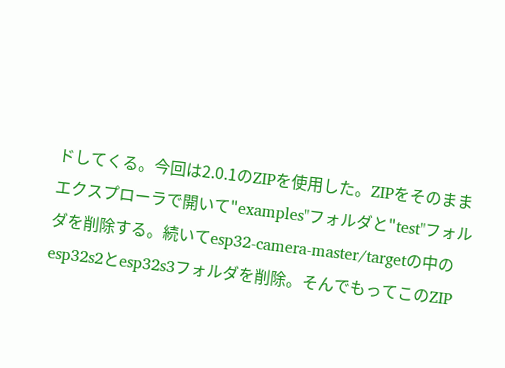ドしてくる。今回は2.0.1のZIPを使用した。ZIPをそのままエクスプローラで開いて"examples"フォルダと"test"フォルダを削除する。続いてesp32-camera-master/targetの中のesp32s2とesp32s3フォルダを削除。そんでもってこのZIP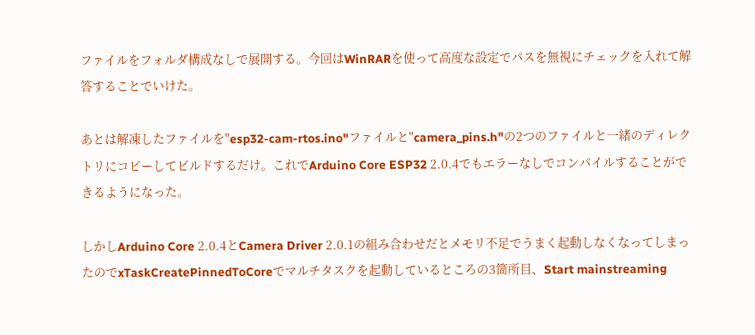ファイルをフォルダ構成なしで展開する。今回はWinRARを使って高度な設定でパスを無視にチェックを入れて解答することでいけた。

あとは解凍したファイルを"esp32-cam-rtos.ino"ファイルと"camera_pins.h"の2つのファイルと一緒のディレクトリにコピーしてビルドするだけ。これでArduino Core ESP32 2.0.4でもエラーなしでコンパイルすることができるようになった。

しかしArduino Core 2.0.4とCamera Driver 2.0.1の組み合わせだとメモリ不足でうまく起動しなくなってしまったのでxTaskCreatePinnedToCoreでマルチタスクを起動しているところの3箇所目、Start mainstreaming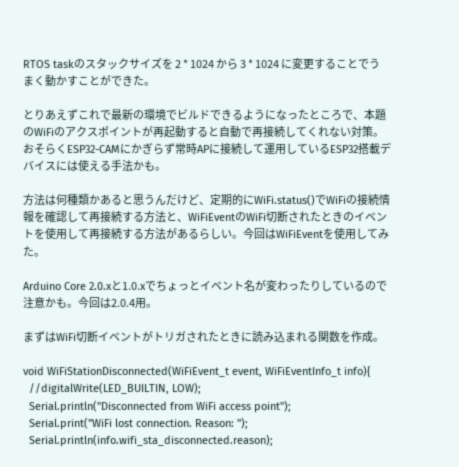RTOS taskのスタックサイズを 2 * 1024 から 3 * 1024 に変更することでうまく動かすことができた。

とりあえずこれで最新の環境でビルドできるようになったところで、本題のWiFiのアクスポイントが再起動すると自動で再接続してくれない対策。おそらくESP32-CAMにかぎらず常時APに接続して運用しているESP32搭載デバイスには使える手法かも。

方法は何種類かあると思うんだけど、定期的にWiFi.status()でWiFiの接続情報を確認して再接続する方法と、WiFiEventのWiFi切断されたときのイベントを使用して再接続する方法があるらしい。今回はWiFiEventを使用してみた。

Arduino Core 2.0.xと1.0.xでちょっとイベント名が変わったりしているので注意かも。今回は2.0.4用。

まずはWiFi切断イベントがトリガされたときに読み込まれる関数を作成。

void WiFiStationDisconnected(WiFiEvent_t event, WiFiEventInfo_t info){
  //digitalWrite(LED_BUILTIN, LOW);
  Serial.println("Disconnected from WiFi access point");
  Serial.print("WiFi lost connection. Reason: ");
  Serial.println(info.wifi_sta_disconnected.reason);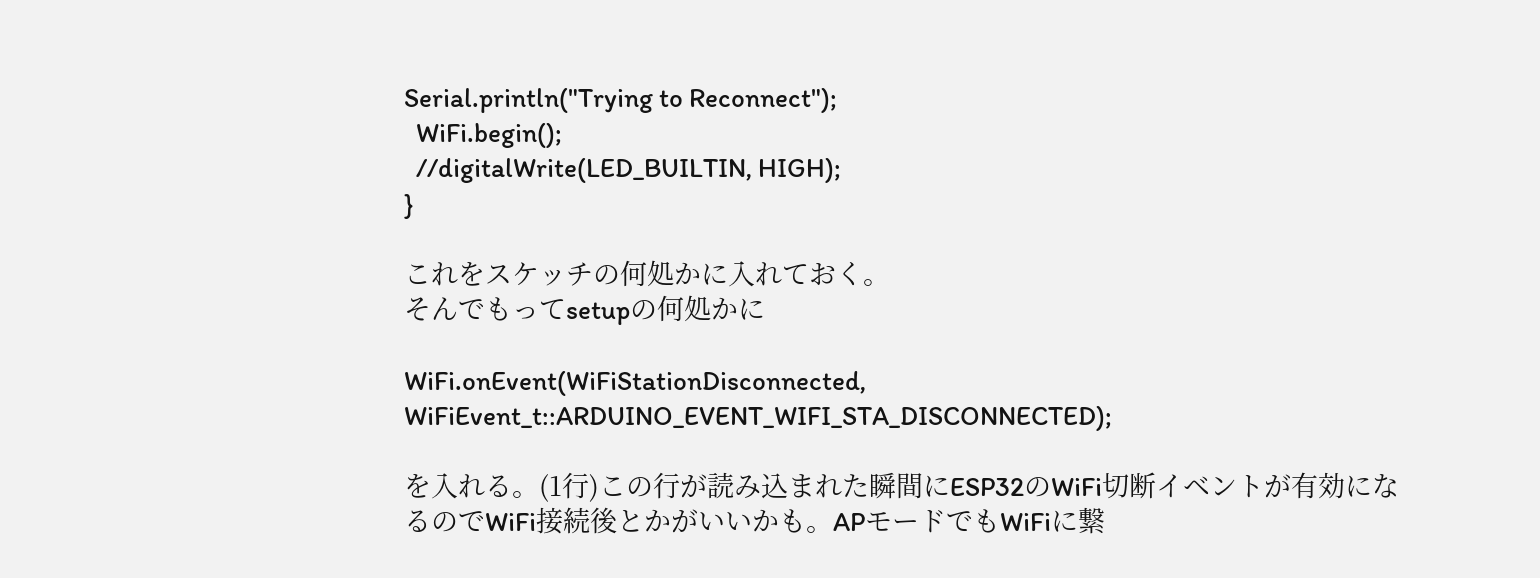Serial.println("Trying to Reconnect");
  WiFi.begin();
  //digitalWrite(LED_BUILTIN, HIGH);
}

これをスケッチの何処かに入れておく。
そんでもってsetupの何処かに

WiFi.onEvent(WiFiStationDisconnected, WiFiEvent_t::ARDUINO_EVENT_WIFI_STA_DISCONNECTED);

を入れる。(1行)この行が読み込まれた瞬間にESP32のWiFi切断イベントが有効になるのでWiFi接続後とかがいいかも。APモードでもWiFiに繋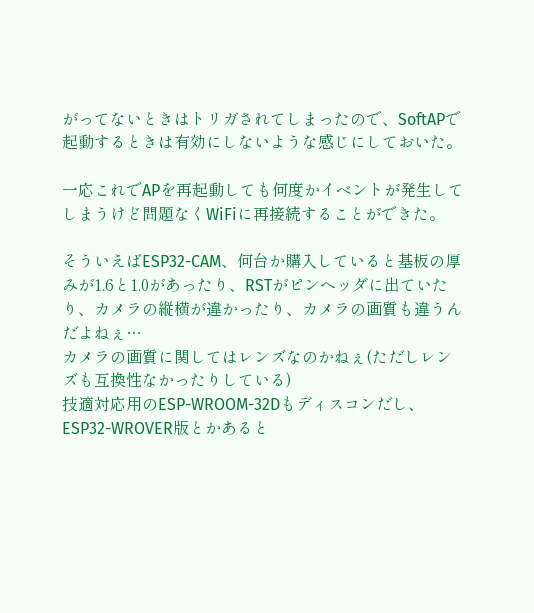がってないときはトリガされてしまったので、SoftAPで起動するときは有効にしないような感じにしておいた。

一応これでAPを再起動しても何度かイベントが発生してしまうけど問題なくWiFiに再接続することができた。

そういえばESP32-CAM、何台か購入していると基板の厚みが1.6と1.0があったり、RSTがピンヘッダに出ていたり、カメラの縦横が違かったり、カメラの画質も違うんだよねぇ…
カメラの画質に関してはレンズなのかねぇ(ただしレンズも互換性なかったりしている)
技適対応用のESP-WROOM-32Dもディスコンだし、ESP32-WROVER版とかあると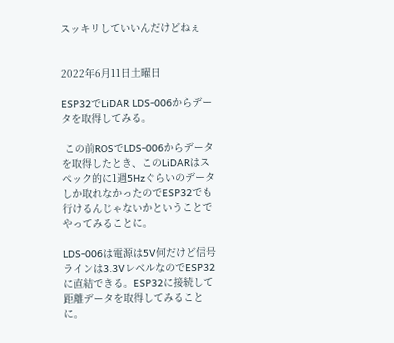スッキリしていいんだけどねぇ


2022年6月11日土曜日

ESP32でLiDAR LDS-006からデータを取得してみる。

 この前ROSでLDS-006からデータを取得したとき、このLiDARはスペック的に1週5Hzぐらいのデータしか取れなかったのでESP32でも行けるんじゃないかということでやってみることに。

LDS-006は電源は5V何だけど信号ラインは3.3VレベルなのでESP32に直結できる。ESP32に接続して距離データを取得してみることに。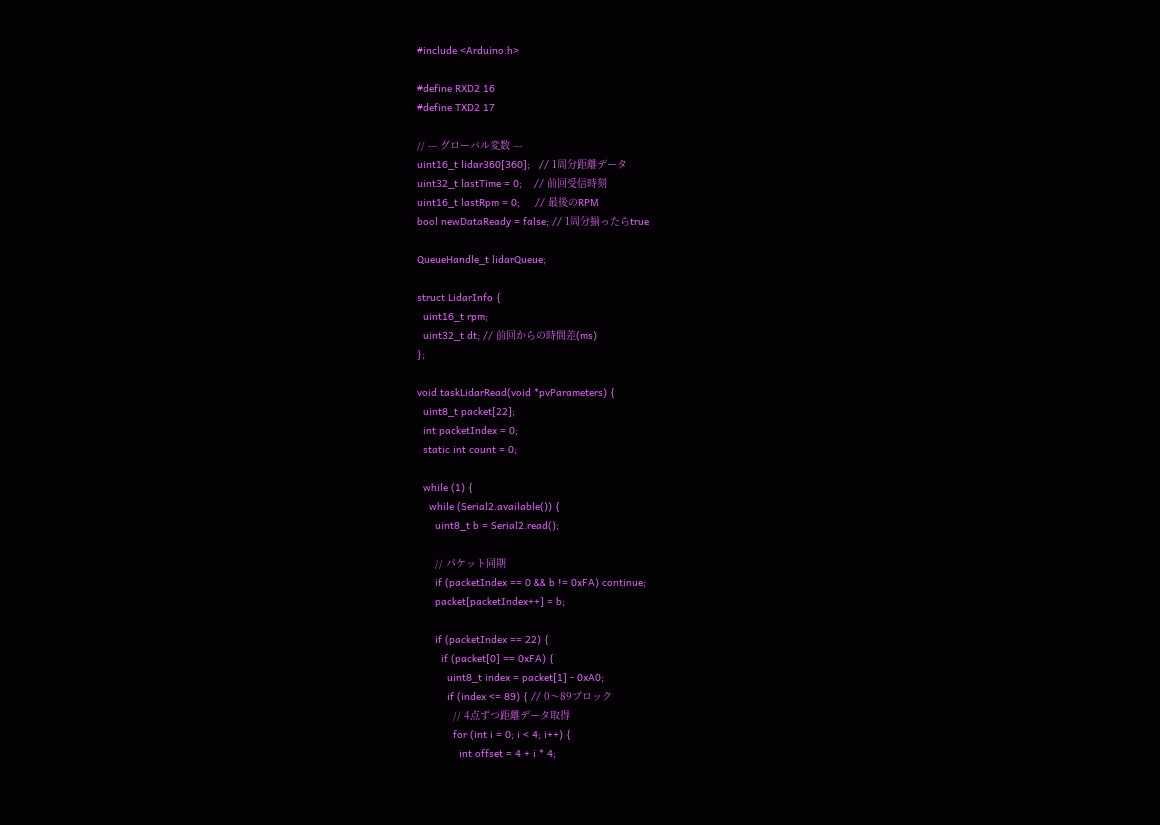#include <Arduino.h>

#define RXD2 16
#define TXD2 17

// --- グローバル変数 ---
uint16_t lidar360[360];   // 1周分距離データ
uint32_t lastTime = 0;    // 前回受信時刻
uint16_t lastRpm = 0;     // 最後のRPM
bool newDataReady = false; // 1周分揃ったらtrue

QueueHandle_t lidarQueue;

struct LidarInfo {
  uint16_t rpm;
  uint32_t dt; // 前回からの時間差(ms)
};

void taskLidarRead(void *pvParameters) {
  uint8_t packet[22];
  int packetIndex = 0;
  static int count = 0;

  while (1) {
    while (Serial2.available()) {
      uint8_t b = Serial2.read();

      // パケット同期
      if (packetIndex == 0 && b != 0xFA) continue;
      packet[packetIndex++] = b;

      if (packetIndex == 22) {
        if (packet[0] == 0xFA) {
          uint8_t index = packet[1] - 0xA0;
          if (index <= 89) { // 0〜89ブロック
            // 4点ずつ距離データ取得
            for (int i = 0; i < 4; i++) {
              int offset = 4 + i * 4;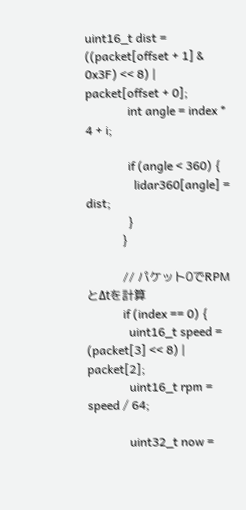uint16_t dist = ((packet[offset + 1] & 0x3F) << 8) | packet[offset + 0];
              int angle = index * 4 + i;

              if (angle < 360) {
                lidar360[angle] = dist;
              }
            }

            // パケット0でRPMとΔtを計算
            if (index == 0) {
              uint16_t speed = (packet[3] << 8) | packet[2];
              uint16_t rpm = speed / 64;

              uint32_t now =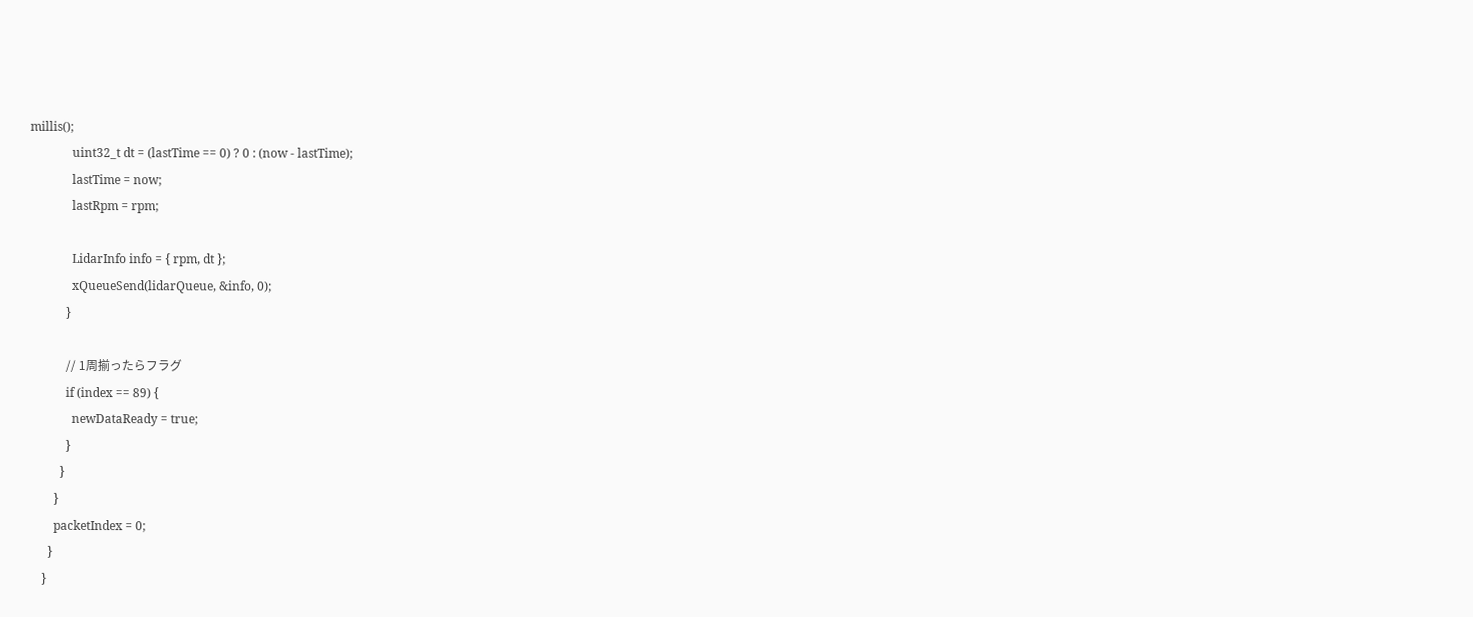millis();
              uint32_t dt = (lastTime == 0) ? 0 : (now - lastTime);
              lastTime = now;
              lastRpm = rpm;

              LidarInfo info = { rpm, dt };
              xQueueSend(lidarQueue, &info, 0);
            }

            // 1周揃ったらフラグ
            if (index == 89) {
              newDataReady = true;
            }
          }
        }
        packetIndex = 0;
      }
    }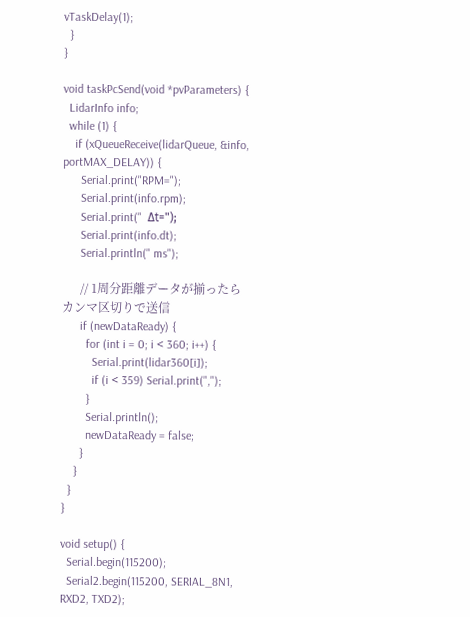vTaskDelay(1);
  }
}

void taskPcSend(void *pvParameters) {
  LidarInfo info;
  while (1) {
    if (xQueueReceive(lidarQueue, &info, portMAX_DELAY)) {
      Serial.print("RPM=");
      Serial.print(info.rpm);
      Serial.print("  Δt=");
      Serial.print(info.dt);
      Serial.println(" ms");

      // 1周分距離データが揃ったらカンマ区切りで送信
      if (newDataReady) {
        for (int i = 0; i < 360; i++) {
          Serial.print(lidar360[i]);
          if (i < 359) Serial.print(",");
        }
        Serial.println();
        newDataReady = false;
      }
    }
  }
}

void setup() {
  Serial.begin(115200);
  Serial2.begin(115200, SERIAL_8N1, RXD2, TXD2);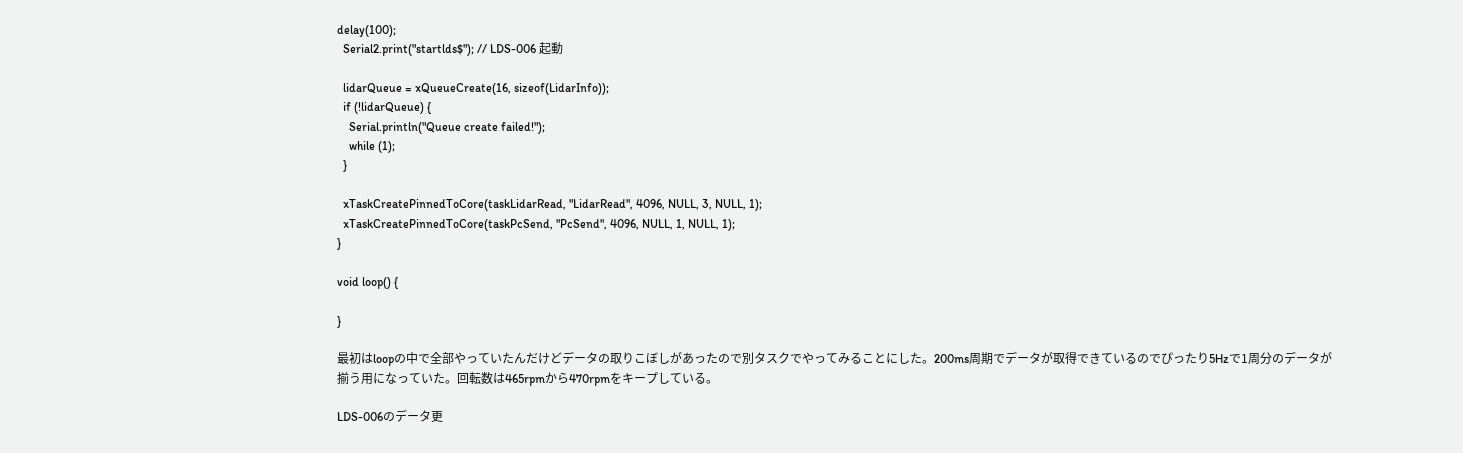delay(100);
  Serial2.print("startlds$"); // LDS-006 起動

  lidarQueue = xQueueCreate(16, sizeof(LidarInfo));
  if (!lidarQueue) {
    Serial.println("Queue create failed!");
    while (1);
  }

  xTaskCreatePinnedToCore(taskLidarRead, "LidarRead", 4096, NULL, 3, NULL, 1);
  xTaskCreatePinnedToCore(taskPcSend, "PcSend", 4096, NULL, 1, NULL, 1);
}

void loop() {

}

最初はloopの中で全部やっていたんだけどデータの取りこぼしがあったので別タスクでやってみることにした。200ms周期でデータが取得できているのでぴったり5Hzで1周分のデータが揃う用になっていた。回転数は465rpmから470rpmをキープしている。

LDS-006のデータ更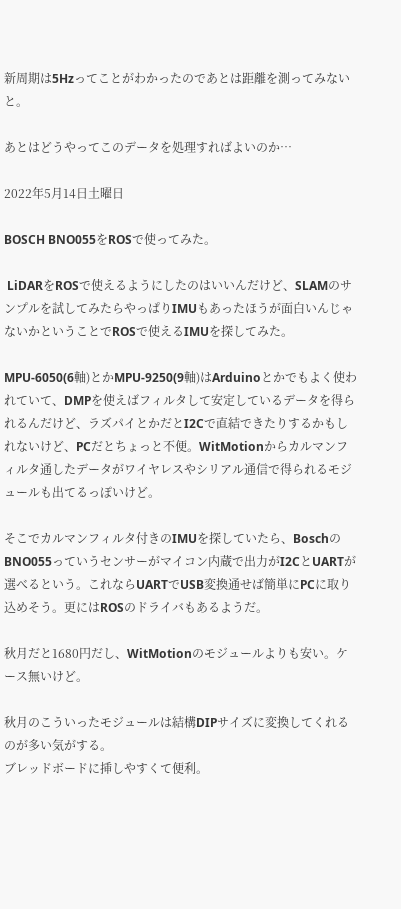新周期は5Hzってことがわかったのであとは距離を測ってみないと。

あとはどうやってこのデータを処理すればよいのか…

2022年5月14日土曜日

BOSCH BNO055をROSで使ってみた。

 LiDARをROSで使えるようにしたのはいいんだけど、SLAMのサンプルを試してみたらやっぱりIMUもあったほうが面白いんじゃないかということでROSで使えるIMUを探してみた。

MPU-6050(6軸)とかMPU-9250(9軸)はArduinoとかでもよく使われていて、DMPを使えばフィルタして安定しているデータを得られるんだけど、ラズパイとかだとI2Cで直結できたりするかもしれないけど、PCだとちょっと不便。WitMotionからカルマンフィルタ通したデータがワイヤレスやシリアル通信で得られるモジュールも出てるっぽいけど。

そこでカルマンフィルタ付きのIMUを探していたら、BoschのBNO055っていうセンサーがマイコン内蔵で出力がI2CとUARTが選べるという。これならUARTでUSB変換通せば簡単にPCに取り込めそう。更にはROSのドライバもあるようだ。

秋月だと1680円だし、WitMotionのモジュールよりも安い。ケース無いけど。

秋月のこういったモジュールは結構DIPサイズに変換してくれるのが多い気がする。
ブレッドボードに挿しやすくて便利。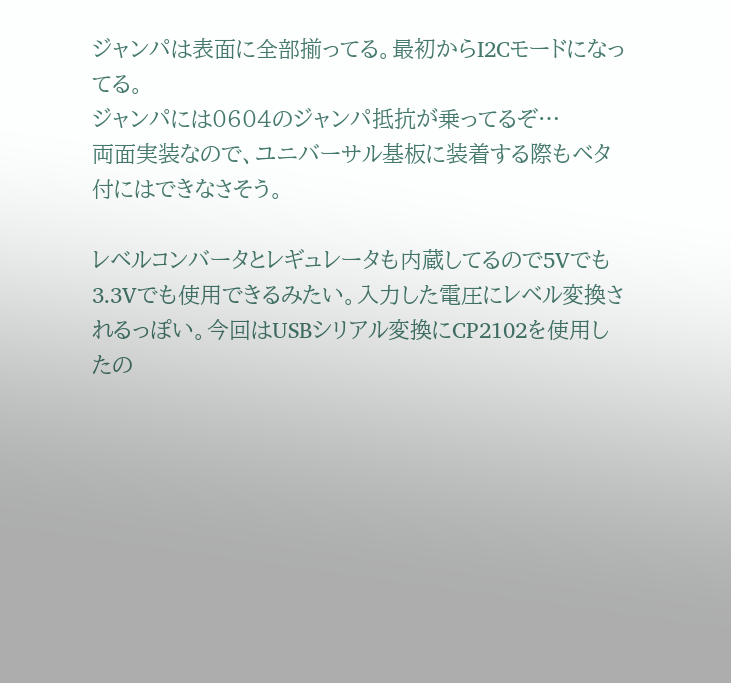ジャンパは表面に全部揃ってる。最初からI2Cモードになってる。
ジャンパには0604のジャンパ抵抗が乗ってるぞ…
両面実装なので、ユニバーサル基板に装着する際もベタ付にはできなさそう。

レベルコンバータとレギュレータも内蔵してるので5Vでも3.3Vでも使用できるみたい。入力した電圧にレベル変換されるっぽい。今回はUSBシリアル変換にCP2102を使用したの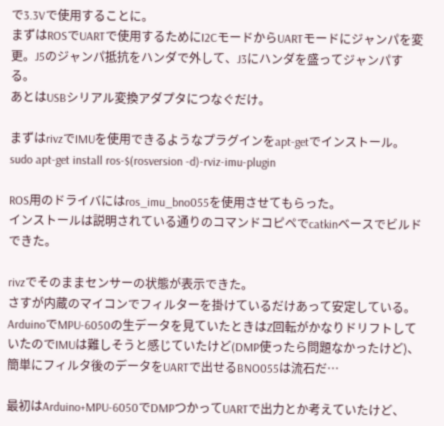で3.3Vで使用することに。
まずはROSでUARTで使用するためにI2CモードからUARTモードにジャンパを変更。J5のジャンパ抵抗をハンダで外して、J3にハンダを盛ってジャンパする。
あとはUSBシリアル変換アダプタにつなぐだけ。

まずはrivzでIMUを使用できるようなプラグインをapt-getでインストール。
sudo apt-get install ros-$(rosversion -d)-rviz-imu-plugin

ROS用のドライバにはros_imu_bno055を使用させてもらった。
インストールは説明されている通りのコマンドコピペでcatkinベースでビルドできた。

rivzでそのままセンサーの状態が表示できた。
さすが内蔵のマイコンでフィルターを掛けているだけあって安定している。ArduinoでMPU-6050の生データを見ていたときはZ回転がかなりドリフトしていたのでIMUは難しそうと感じていたけど(DMP使ったら問題なかったけど)、簡単にフィルタ後のデータをUARTで出せるBNO055は流石だ…

最初はArduino+MPU-6050でDMPつかってUARTで出力とか考えていたけど、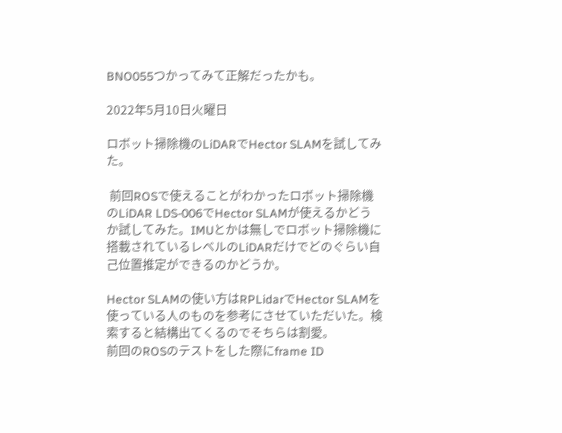BNO055つかってみて正解だったかも。

2022年5月10日火曜日

ロボット掃除機のLiDARでHector SLAMを試してみた。

 前回ROSで使えることがわかったロボット掃除機のLiDAR LDS-006でHector SLAMが使えるかどうか試してみた。IMUとかは無しでロボット掃除機に搭載されているレベルのLiDARだけでどのぐらい自己位置推定ができるのかどうか。

Hector SLAMの使い方はRPLidarでHector SLAMを使っている人のものを参考にさせていただいた。検索すると結構出てくるのでそちらは割愛。
前回のROSのテストをした際にframe ID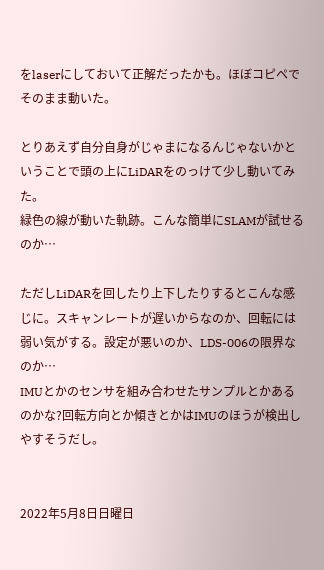をlaserにしておいて正解だったかも。ほぼコピペでそのまま動いた。

とりあえず自分自身がじゃまになるんじゃないかということで頭の上にLiDARをのっけて少し動いてみた。
緑色の線が動いた軌跡。こんな簡単にSLAMが試せるのか…

ただしLiDARを回したり上下したりするとこんな感じに。スキャンレートが遅いからなのか、回転には弱い気がする。設定が悪いのか、LDS-006の限界なのか…
IMUとかのセンサを組み合わせたサンプルとかあるのかな?回転方向とか傾きとかはIMUのほうが検出しやすそうだし。


2022年5月8日日曜日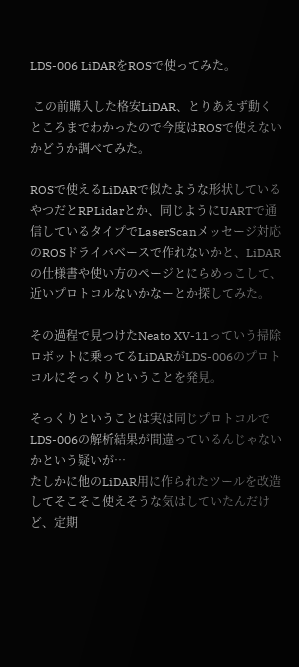LDS-006 LiDARをROSで使ってみた。

 この前購入した格安LiDAR、とりあえず動くところまでわかったので今度はROSで使えないかどうか調べてみた。

ROSで使えるLiDARで似たような形状しているやつだとRPLidarとか、同じようにUARTで通信しているタイプでLaserScanメッセージ対応のROSドライバベースで作れないかと、LiDARの仕様書や使い方のページとにらめっこして、近いプロトコルないかなーとか探してみた。

その過程で見つけたNeato XV-11っていう掃除ロボットに乗ってるLiDARがLDS-006のプロトコルにそっくりということを発見。

そっくりということは実は同じプロトコルでLDS-006の解析結果が間違っているんじゃないかという疑いが…
たしかに他のLiDAR用に作られたツールを改造してそこそこ使えそうな気はしていたんだけど、定期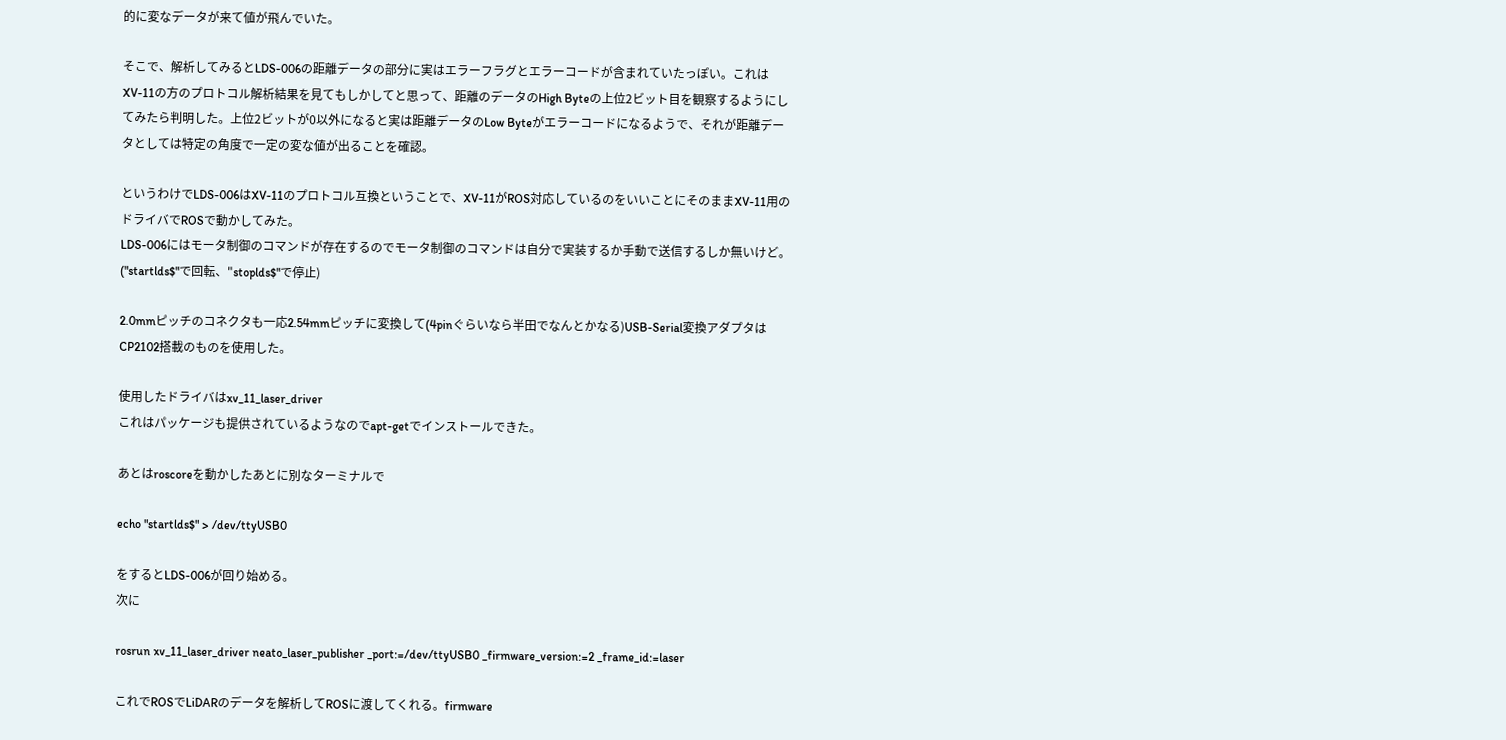的に変なデータが来て値が飛んでいた。

そこで、解析してみるとLDS-006の距離データの部分に実はエラーフラグとエラーコードが含まれていたっぽい。これはXV-11の方のプロトコル解析結果を見てもしかしてと思って、距離のデータのHigh Byteの上位2ビット目を観察するようにしてみたら判明した。上位2ビットが0以外になると実は距離データのLow Byteがエラーコードになるようで、それが距離データとしては特定の角度で一定の変な値が出ることを確認。

というわけでLDS-006はXV-11のプロトコル互換ということで、XV-11がROS対応しているのをいいことにそのままXV-11用のドライバでROSで動かしてみた。
LDS-006にはモータ制御のコマンドが存在するのでモータ制御のコマンドは自分で実装するか手動で送信するしか無いけど。("startlds$"で回転、"stoplds$"で停止)

2.0mmピッチのコネクタも一応2.54mmピッチに変換して(4pinぐらいなら半田でなんとかなる)USB-Serial変換アダプタはCP2102搭載のものを使用した。

使用したドライバはxv_11_laser_driver
これはパッケージも提供されているようなのでapt-getでインストールできた。

あとはroscoreを動かしたあとに別なターミナルで

echo "startlds$" > /dev/ttyUSB0

をするとLDS-006が回り始める。
次に

rosrun xv_11_laser_driver neato_laser_publisher _port:=/dev/ttyUSB0 _firmware_version:=2 _frame_id:=laser

これでROSでLiDARのデータを解析してROSに渡してくれる。firmware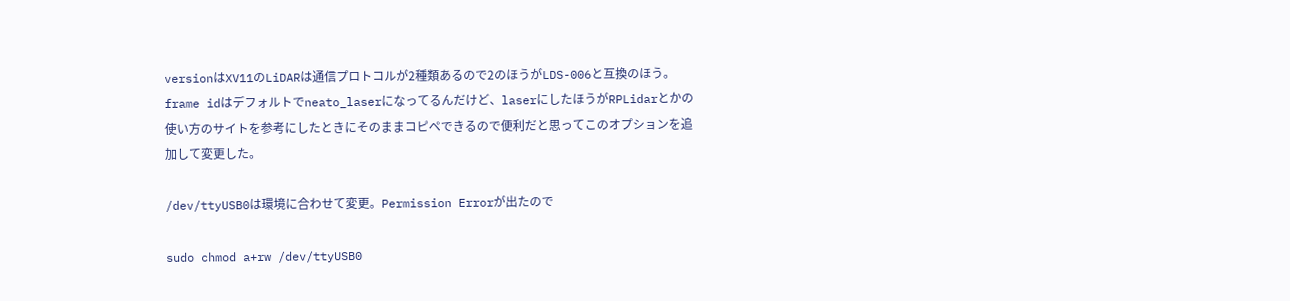versionはXV11のLiDARは通信プロトコルが2種類あるので2のほうがLDS-006と互換のほう。frame idはデフォルトでneato_laserになってるんだけど、laserにしたほうがRPLidarとかの使い方のサイトを参考にしたときにそのままコピペできるので便利だと思ってこのオプションを追加して変更した。

/dev/ttyUSB0は環境に合わせて変更。Permission Errorが出たので

sudo chmod a+rw /dev/ttyUSB0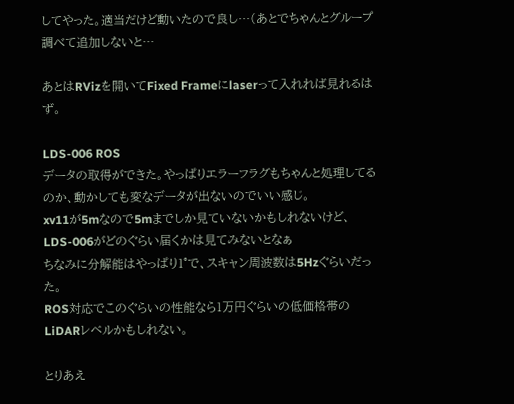してやった。適当だけど動いたので良し…(あとでちゃんとグループ調べて追加しないと…

あとはRVizを開いてFixed Frameにlaserって入れれば見れるはず。

LDS-006 ROS
データの取得ができた。やっぱりエラーフラグもちゃんと処理してるのか、動かしても変なデータが出ないのでいい感じ。
xv11が5mなので5mまでしか見ていないかもしれないけど、LDS-006がどのぐらい届くかは見てみないとなぁ
ちなみに分解能はやっぱり1°で、スキャン周波数は5Hzぐらいだった。
ROS対応でこのぐらいの性能なら1万円ぐらいの低価格帯のLiDARレベルかもしれない。

とりあえ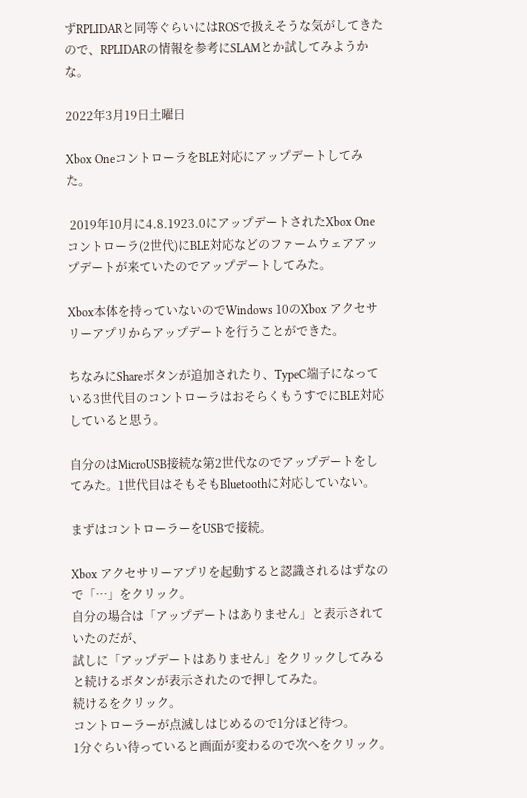ずRPLIDARと同等ぐらいにはROSで扱えそうな気がしてきたので、RPLIDARの情報を参考にSLAMとか試してみようかな。

2022年3月19日土曜日

Xbox OneコントローラをBLE対応にアップデートしてみた。

 2019年10月に4.8.1923.0にアップデートされたXbox Oneコントローラ(2世代)にBLE対応などのファームウェアアップデートが来ていたのでアップデートしてみた。

Xbox本体を持っていないのでWindows 10のXbox アクセサリーアプリからアップデートを行うことができた。

ちなみにShareボタンが追加されたり、TypeC端子になっている3世代目のコントローラはおそらくもうすでにBLE対応していると思う。

自分のはMicroUSB接続な第2世代なのでアップデートをしてみた。1世代目はそもそもBluetoothに対応していない。

まずはコントローラーをUSBで接続。

Xbox アクセサリーアプリを起動すると認識されるはずなので「…」をクリック。
自分の場合は「アップデートはありません」と表示されていたのだが、
試しに「アップデートはありません」をクリックしてみると続けるボタンが表示されたので押してみた。
続けるをクリック。
コントローラーが点滅しはじめるので1分ほど待つ。
1分ぐらい待っていると画面が変わるので次へをクリック。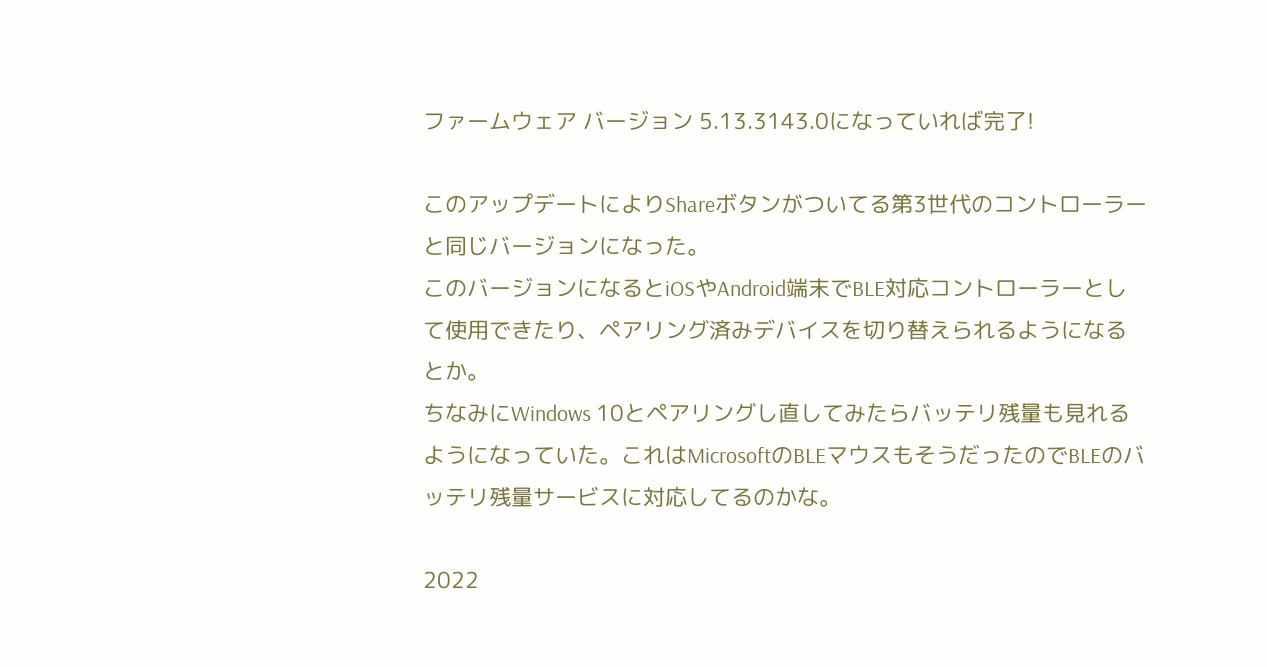ファームウェア バージョン 5.13.3143.0になっていれば完了!

このアップデートによりShareボタンがついてる第3世代のコントローラーと同じバージョンになった。
このバージョンになるとiOSやAndroid端末でBLE対応コントローラーとして使用できたり、ペアリング済みデバイスを切り替えられるようになるとか。
ちなみにWindows 10とペアリングし直してみたらバッテリ残量も見れるようになっていた。これはMicrosoftのBLEマウスもそうだったのでBLEのバッテリ残量サービスに対応してるのかな。

2022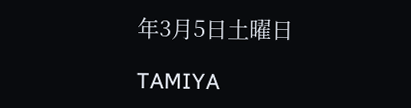年3月5日土曜日

TAMIYA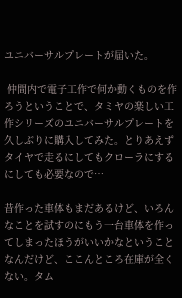ユニバーサルプレートが届いた。

 仲間内で電子工作で何か動くものを作ろうということで、タミヤの楽しい工作シリーズのユニバーサルプレートを久しぶりに購入してみた。とりあえずタイヤで走るにしてもクローラにするにしても必要なので…

昔作った車体もまだあるけど、いろんなことを試すのにもう一台車体を作ってしまったほうがいいかなということなんだけど、ここんところ在庫が全くない。タム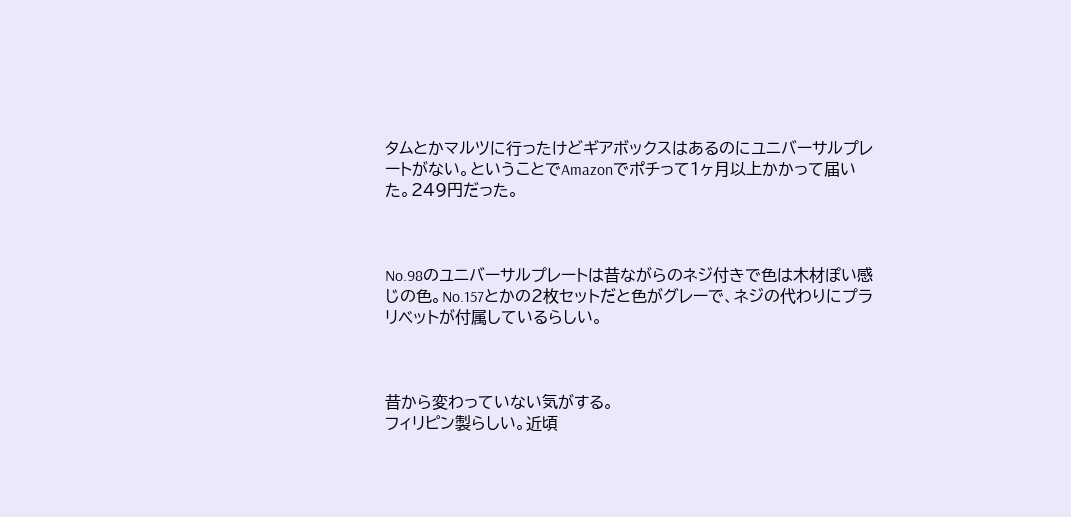タムとかマルツに行ったけどギアボックスはあるのにユニバーサルプレートがない。ということでAmazonでポチって1ヶ月以上かかって届いた。249円だった。



No.98のユニバーサルプレートは昔ながらのネジ付きで色は木材ぽい感じの色。No.157とかの2枚セットだと色がグレーで、ネジの代わりにプラリベットが付属しているらしい。



昔から変わっていない気がする。
フィリピン製らしい。近頃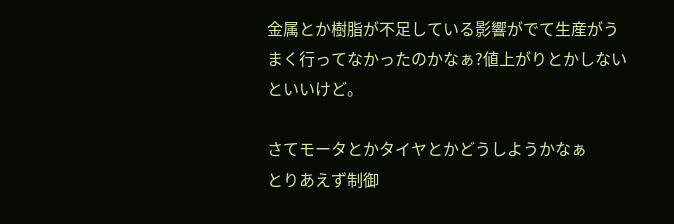金属とか樹脂が不足している影響がでて生産がうまく行ってなかったのかなぁ?値上がりとかしないといいけど。

さてモータとかタイヤとかどうしようかなぁ
とりあえず制御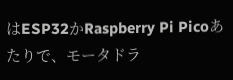はESP32かRaspberry Pi Picoあたりで、モータドラ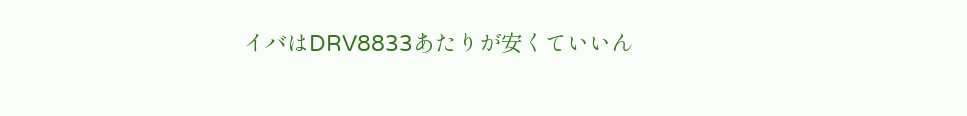イバはDRV8833あたりが安くていいん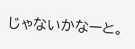じゃないかなーと。